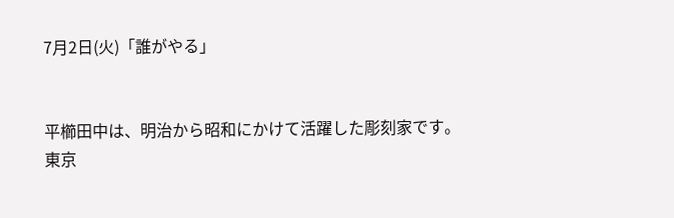7月2日(火)「誰がやる」


平櫛田中は、明治から昭和にかけて活躍した彫刻家です。
東京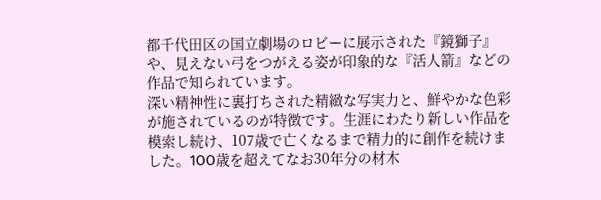都千代田区の国立劇場のロビーに展示された『鏡獅子』や、見えない弓をつがえる姿が印象的な『活人箭』などの作品で知られています。
深い精神性に裏打ちされた精緻な写実力と、鮮やかな色彩が施されているのが特徴です。生涯にわたり新しい作品を模索し続け、107歳で亡くなるまで精力的に創作を続けました。1OO歳を超えてなお30年分の材木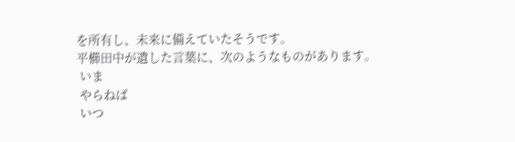を所有し、未来に備えていたそうです。
平櫛田中が遺した言葉に、次のようなものがあります。
 いま
 やらねば
 いつ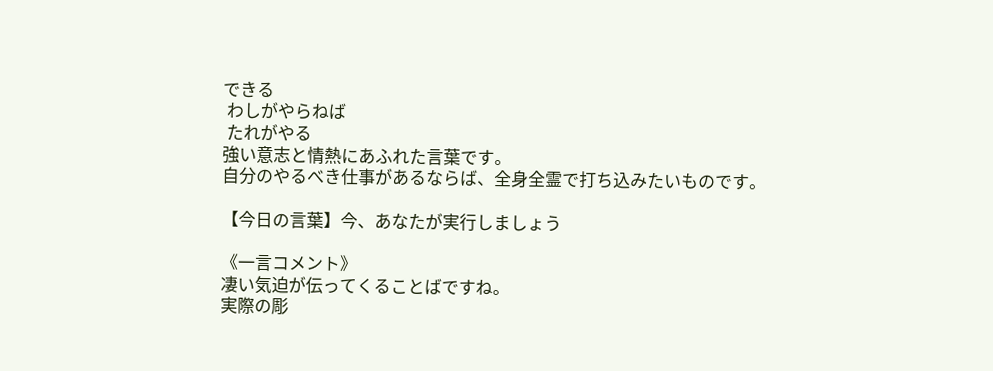できる
 わしがやらねば
 たれがやる
強い意志と情熱にあふれた言葉です。
自分のやるべき仕事があるならば、全身全霊で打ち込みたいものです。

【今日の言葉】今、あなたが実行しましょう

《一言コメント》
凄い気迫が伝ってくることばですね。
実際の彫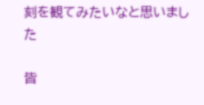刻を観てみたいなと思いました

皆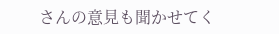さんの意見も聞かせてく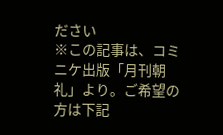ださい
※この記事は、コミニケ出版「月刊朝礼」より。ご希望の方は下記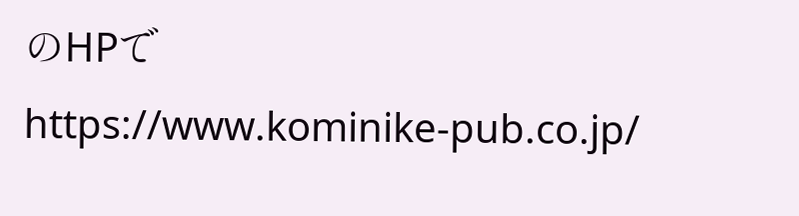のHPで
https://www.kominike-pub.co.jp/